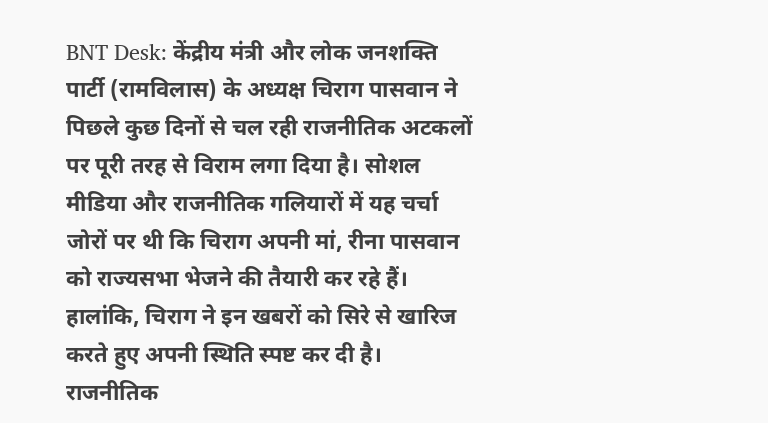BNT Desk: केंद्रीय मंत्री और लोक जनशक्ति पार्टी (रामविलास) के अध्यक्ष चिराग पासवान ने पिछले कुछ दिनों से चल रही राजनीतिक अटकलों पर पूरी तरह से विराम लगा दिया है। सोशल मीडिया और राजनीतिक गलियारों में यह चर्चा जोरों पर थी कि चिराग अपनी मां, रीना पासवान को राज्यसभा भेजने की तैयारी कर रहे हैं। हालांकि, चिराग ने इन खबरों को सिरे से खारिज करते हुए अपनी स्थिति स्पष्ट कर दी है।
राजनीतिक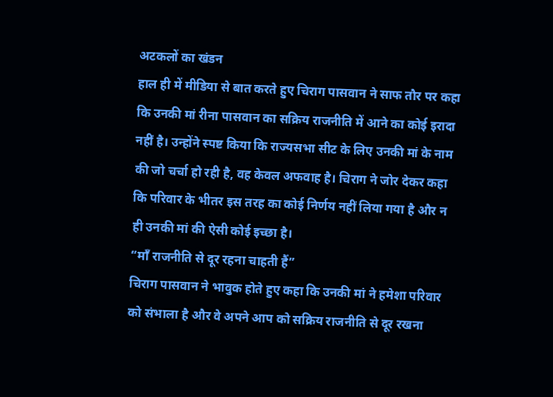अटकलों का खंडन
हाल ही में मीडिया से बात करते हुए चिराग पासवान ने साफ तौर पर कहा कि उनकी मां रीना पासवान का सक्रिय राजनीति में आने का कोई इरादा नहीं है। उन्होंने स्पष्ट किया कि राज्यसभा सीट के लिए उनकी मां के नाम की जो चर्चा हो रही है, वह केवल अफवाह है। चिराग ने जोर देकर कहा कि परिवार के भीतर इस तरह का कोई निर्णय नहीं लिया गया है और न ही उनकी मां की ऐसी कोई इच्छा है।
“माँ राजनीति से दूर रहना चाहती हैं”
चिराग पासवान ने भावुक होते हुए कहा कि उनकी मां ने हमेशा परिवार को संभाला है और वे अपने आप को सक्रिय राजनीति से दूर रखना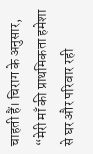चाहती हैं। चिराग के अनुसार, “मेरी माँ की प्राथमिकता हमेशा से घर और परिवार रही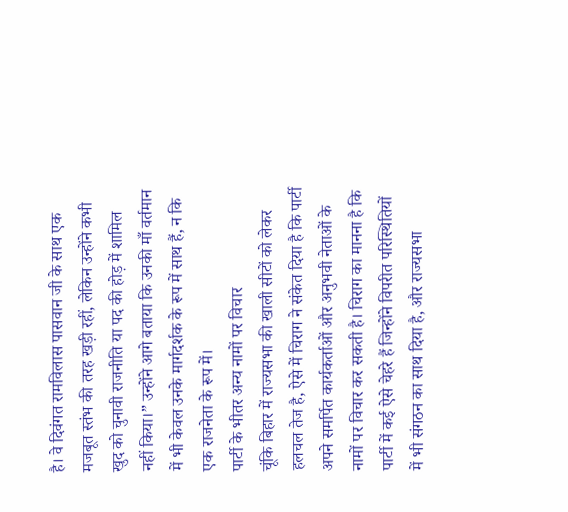है। वे दिवंगत रामविलास पासवान जी के साथ एक मजबूत स्तंभ की तरह खड़ी रहीं, लेकिन उन्होंने कभी खुद को चुनावी राजनीति या पद की होड़ में शामिल नहीं किया।” उन्होंने आगे बताया कि उनकी माँ वर्तमान में भी केवल उनके मार्गदर्शक के रूप में साथ हैं, न कि एक राजनेता के रूप में।
पार्टी के भीतर अन्य नामों पर विचार
चूंकि बिहार में राज्यसभा की खाली सीटों को लेकर हलचल तेज है, ऐसे में चिराग ने संकेत दिया है कि पार्टी अपने समर्पित कार्यकर्ताओं और अनुभवी नेताओं के नामों पर विचार कर सकती है। चिराग का मानना है कि पार्टी में कई ऐसे चेहरे हैं जिन्होंने विपरीत परिस्थितियों में भी संगठन का साथ दिया है, और राज्यसभा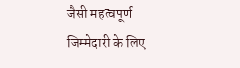जैसी महत्वपूर्ण जिम्मेदारी के लिए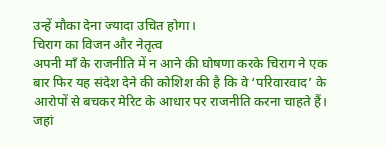उन्हें मौका देना ज्यादा उचित होगा।
चिराग का विजन और नेतृत्व
अपनी माँ के राजनीति में न आने की घोषणा करके चिराग ने एक बार फिर यह संदेश देने की कोशिश की है कि वे ‘परिवारवाद’ के आरोपों से बचकर मेरिट के आधार पर राजनीति करना चाहते हैं। जहां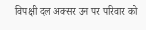विपक्षी दल अक्सर उन पर परिवार को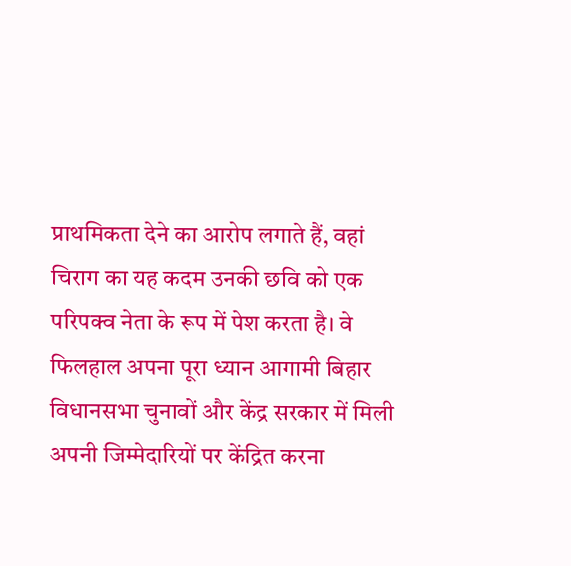प्राथमिकता देने का आरोप लगाते हैं, वहां चिराग का यह कदम उनकी छवि को एक परिपक्व नेता के रूप में पेश करता है। वे फिलहाल अपना पूरा ध्यान आगामी बिहार विधानसभा चुनावों और केंद्र सरकार में मिली अपनी जिम्मेदारियों पर केंद्रित करना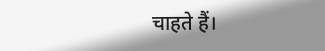चाहते हैं।